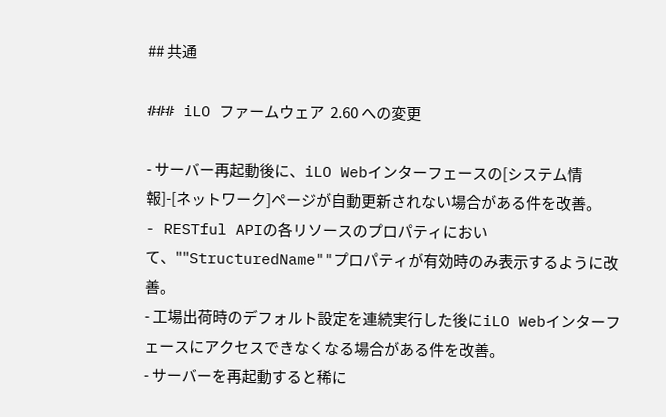## 共通

### iLO ファームウェア  2.60 への変更

- サーバー再起動後に、iLO Webインターフェースの[システム情報]-[ネットワーク]ページが自動更新されない場合がある件を改善。
- RESTful APIの各リソースのプロパティにおいて、""StructuredName""プロパティが有効時のみ表示するように改善。
- 工場出荷時のデフォルト設定を連続実行した後にiLO Webインターフェースにアクセスできなくなる場合がある件を改善。
- サーバーを再起動すると稀に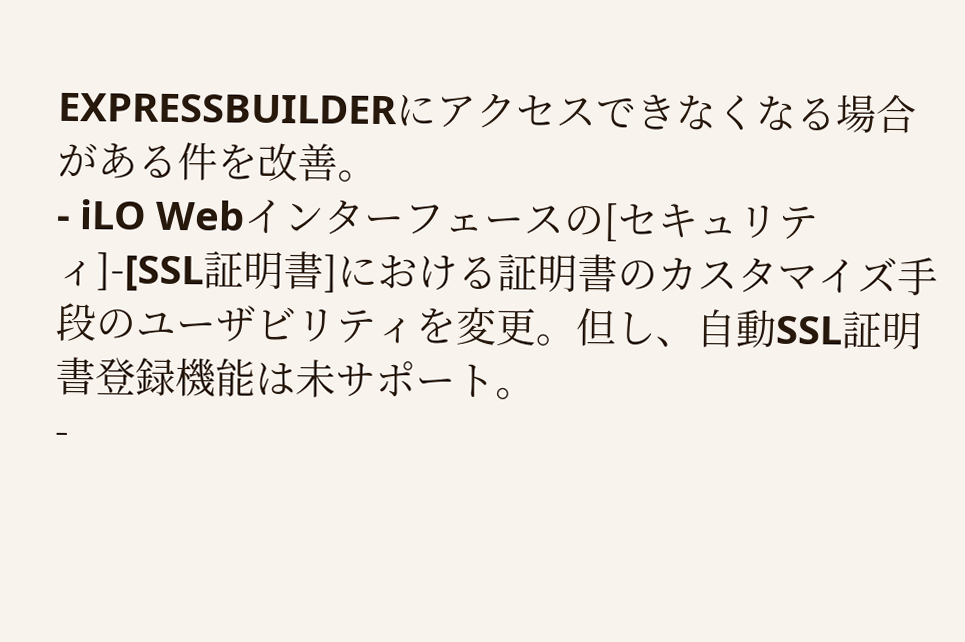EXPRESSBUILDERにアクセスできなくなる場合がある件を改善。
- iLO Webインターフェースの[セキュリティ]-[SSL証明書]における証明書のカスタマイズ手段のユーザビリティを変更。但し、自動SSL証明書登録機能は未サポート。
-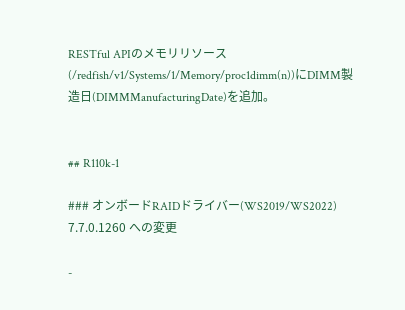RESTful APIのメモリリソース(/redfish/v1/Systems/1/Memory/proc1dimm(n))にDIMM製造日(DIMMManufacturingDate)を追加。


## R110k-1

### オンボードRAIDドライバー(WS2019/WS2022) 7.7.0.1260 への変更

-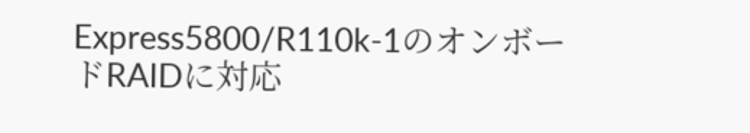Express5800/R110k-1のオンボードRAIDに対応